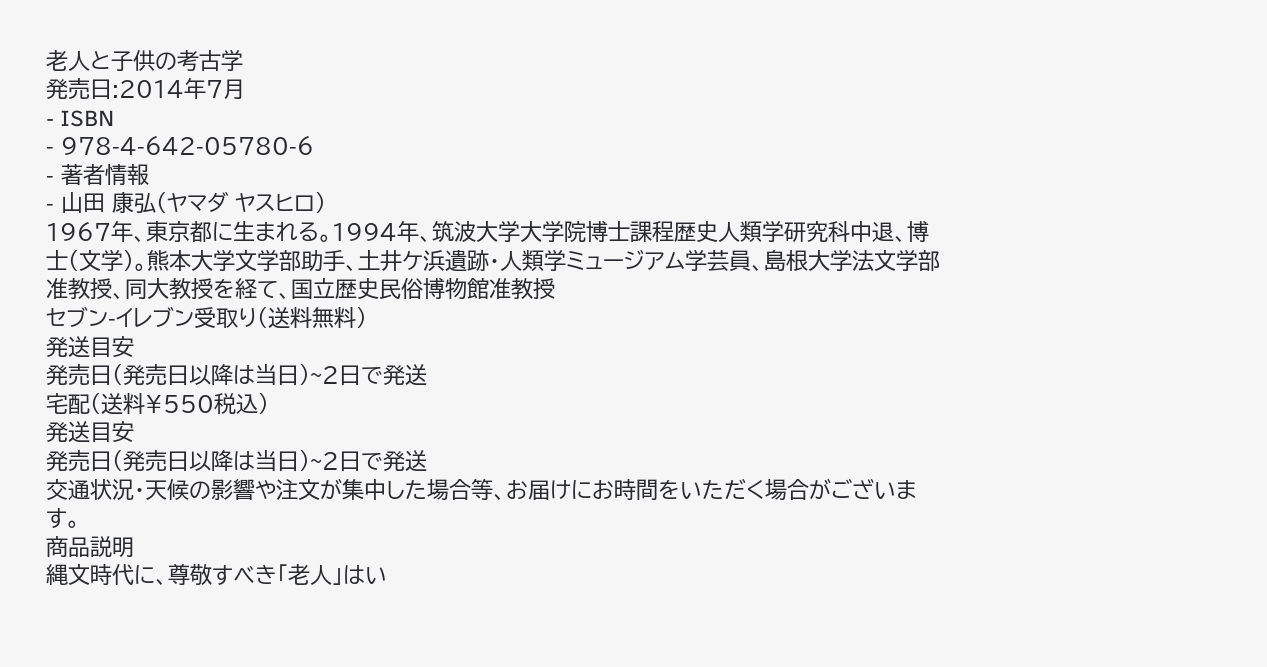老人と子供の考古学
発売日:2014年7月
- ISBN
- 978-4-642-05780-6
- 著者情報
- 山田 康弘(ヤマダ ヤスヒロ)
1967年、東京都に生まれる。1994年、筑波大学大学院博士課程歴史人類学研究科中退、博士(文学)。熊本大学文学部助手、土井ケ浜遺跡・人類学ミュージアム学芸員、島根大学法文学部准教授、同大教授を経て、国立歴史民俗博物館准教授
セブン-イレブン受取り(送料無料)
発送目安
発売日(発売日以降は当日)~2日で発送
宅配(送料¥550税込)
発送目安
発売日(発売日以降は当日)~2日で発送
交通状況・天候の影響や注文が集中した場合等、お届けにお時間をいただく場合がございます。
商品説明
縄文時代に、尊敬すべき「老人」はい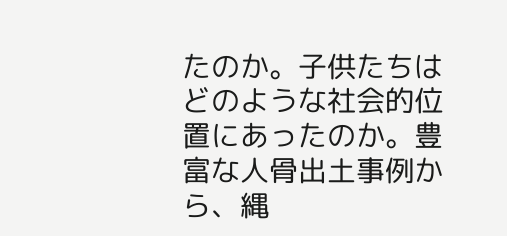たのか。子供たちはどのような社会的位置にあったのか。豊富な人骨出土事例から、縄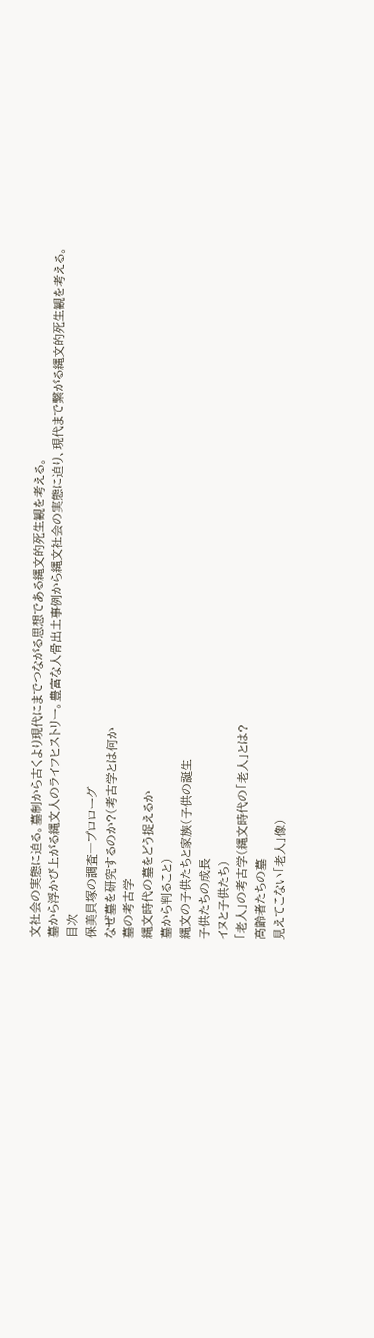文社会の実態に迫る。墓制から古くより現代にまでつながる思想である縄文的死生観を考える。
墓から浮かび上がる縄文人のライフヒストリー。豊富な人骨出土事例から縄文社会の実態に迫り、現代まで繋がる縄文的死生観を考える。
目次
保美貝塚の調査―プロローグ
なぜ墓を研究するのか?(考古学とは何か
墓の考古学
縄文時代の墓をどう捉えるか
墓から判ること)
縄文の子供たちと家族(子供の誕生
子供たちの成長
イヌと子供たち)
「老人」の考古学(縄文時代の「老人」とは?
高齢者たちの墓
見えてこない「老人」像)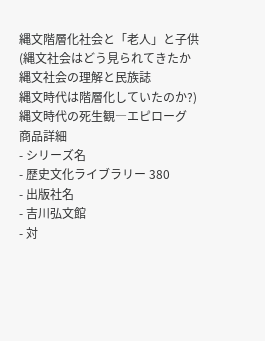縄文階層化社会と「老人」と子供(縄文社会はどう見られてきたか
縄文社会の理解と民族誌
縄文時代は階層化していたのか?)
縄文時代の死生観―エピローグ
商品詳細
- シリーズ名
- 歴史文化ライブラリー 380
- 出版社名
- 吉川弘文館
- 対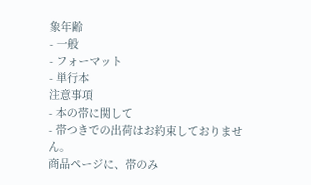象年齢
- 一般
- フォーマット
- 単行本
注意事項
- 本の帯に関して
- 帯つきでの出荷はお約束しておりません。
商品ページに、帯のみ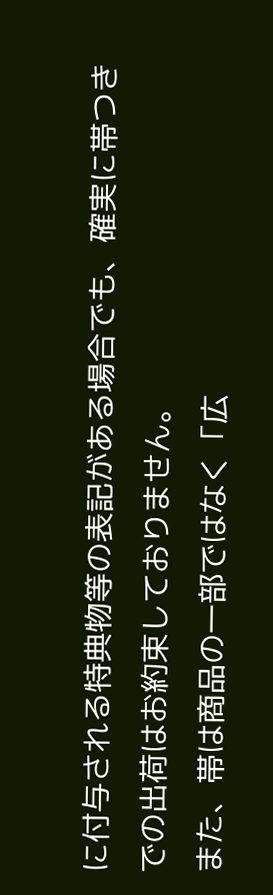に付与される特典物等の表記がある場合でも、確実に帯つきでの出荷はお約束しておりません。
また、帯は商品の一部ではなく「広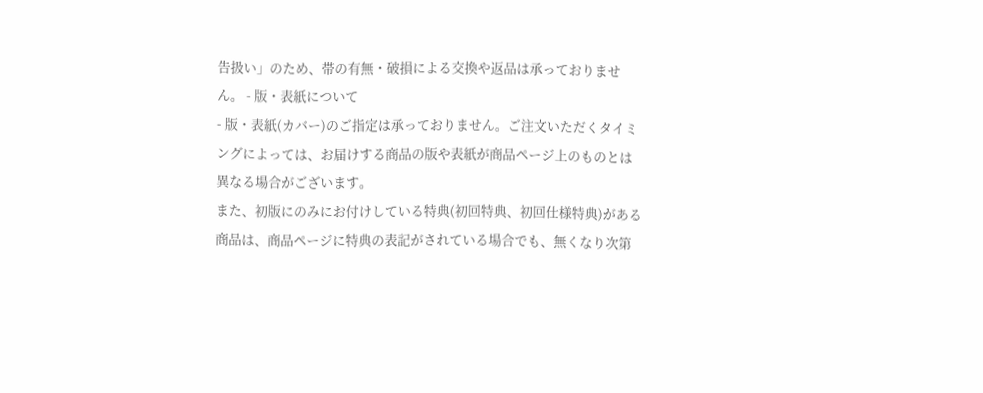告扱い」のため、帯の有無・破損による交換や返品は承っておりません。 - 版・表紙について
- 版・表紙(カバー)のご指定は承っておりません。ご注文いただくタイミングによっては、お届けする商品の版や表紙が商品ページ上のものとは異なる場合がございます。
また、初版にのみにお付けしている特典(初回特典、初回仕様特典)がある商品は、商品ページに特典の表記がされている場合でも、無くなり次第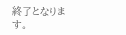終了となります。